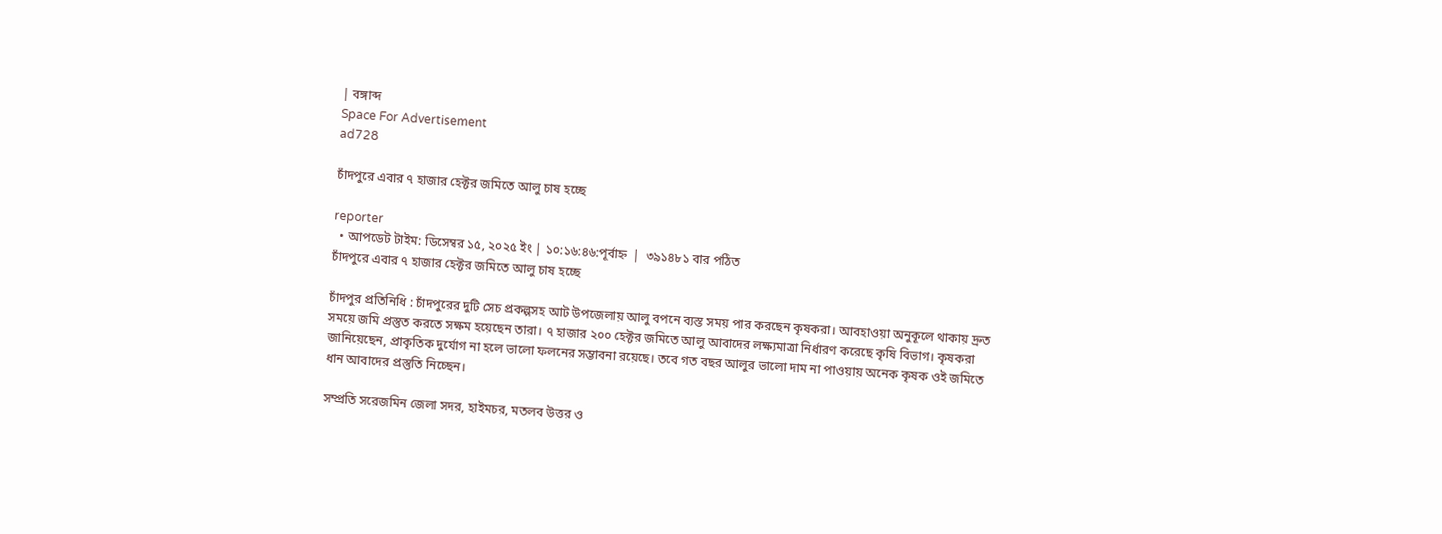| বঙ্গাব্দ
Space For Advertisement
ad728

চাঁদপুরে এবার ৭ হাজার হেক্টর জমিতে আলু চাষ হচ্ছে

reporter
  • আপডেট টাইম: ডিসেম্বর ১৫, ২০২৫ ইং | ১০:১৬:৪৬:পূর্বাহ্ন  |  ৩৯১৪৮১ বার পঠিত
চাঁদপুরে এবার ৭ হাজার হেক্টর জমিতে আলু চাষ হচ্ছে

চাঁদপুর প্রতিনিধি : চাঁদপুরের দুটি সেচ প্রকল্পসহ আট উপজেলায় আলু বপনে ব্যস্ত সময় পার করছেন কৃষকরা। আবহাওয়া অনুকূলে থাকায় দ্রুত সময়ে জমি প্রস্তুত করতে সক্ষম হয়েছেন তারা। ৭ হাজার ২০০ হেক্টর জমিতে আলু আবাদের লক্ষ্যমাত্রা নির্ধারণ করেছে কৃষি বিভাগ। কৃষকরা জানিয়েছেন, প্রাকৃতিক দুর্যোগ না হলে ভালো ফলনের সম্ভাবনা রয়েছে। তবে গত বছর আলুর ভালো দাম না পাওয়ায় অনেক কৃষক ওই জমিতে ধান আবাদের প্রস্তুতি নিচ্ছেন।

সম্প্রতি সরেজমিন জেলা সদর, হাইমচর, মতলব উত্তর ও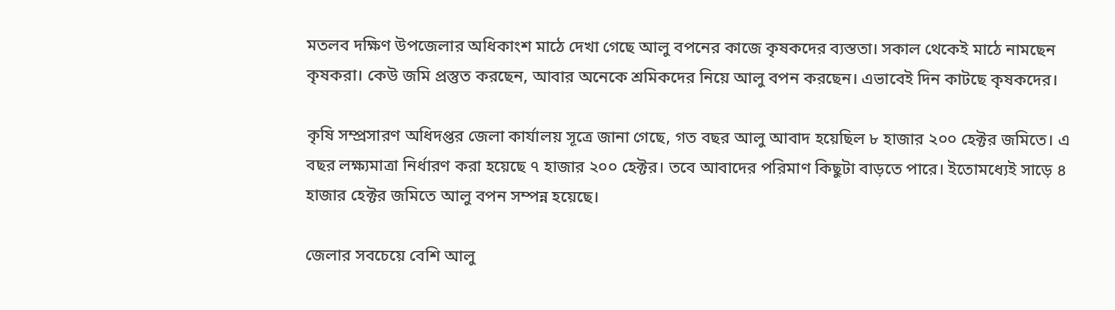মতলব দক্ষিণ উপজেলার অধিকাংশ মাঠে দেখা গেছে আলু বপনের কাজে কৃষকদের ব্যস্ততা। সকাল থেকেই মাঠে নামছেন কৃষকরা। কেউ জমি প্রস্তুত করছেন, আবার অনেকে শ্রমিকদের নিয়ে আলু বপন করছেন। এভাবেই দিন কাটছে কৃষকদের।

কৃষি সম্প্রসারণ অধিদপ্তর জেলা কার্যালয় সূত্রে জানা গেছে, গত বছর আলু আবাদ হয়েছিল ৮ হাজার ২০০ হেক্টর জমিতে। এ বছর লক্ষ্যমাত্রা নির্ধারণ করা হয়েছে ৭ হাজার ২০০ হেক্টর। তবে আবাদের পরিমাণ কিছুটা বাড়তে পারে। ইতোমধ্যেই সাড়ে ৪ হাজার হেক্টর জমিতে আলু বপন সম্পন্ন হয়েছে।

জেলার সবচেয়ে বেশি আলু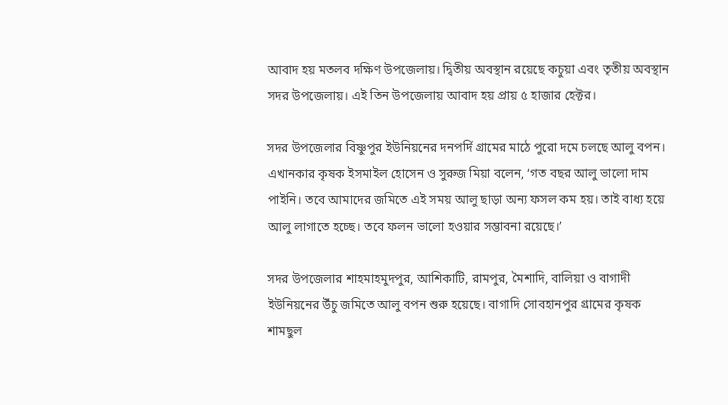আবাদ হয় মতলব দক্ষিণ উপজেলায়। দ্বিতীয় অবস্থান রয়েছে কচুয়া এবং তৃতীয় অবস্থান সদর উপজেলায়। এই তিন উপজেলায় আবাদ হয় প্রায় ৫ হাজার হেক্টর।

সদর উপজেলার বিষ্ণুপুর ইউনিয়নের দনপর্দি গ্রামের মাঠে পুরো দমে চলছে আলু বপন। এখানকার কৃষক ইসমাইল হোসেন ও সুরুজ মিয়া বলেন, ‘গত বছর আলু ভালো দাম পাইনি। তবে আমাদের জমিতে এই সময় আলু ছাড়া অন্য ফসল কম হয়। তাই বাধ্য হয়ে আলু লাগাতে হচ্ছে। তবে ফলন ভালো হওয়ার সম্ভাবনা রয়েছে।’

সদর উপজেলার শাহমাহমুদপুর, আশিকাটি, রামপুর, মৈশাদি, বালিয়া ও বাগাদী ইউনিয়নের উঁচু জমিতে আলু বপন শুরু হয়েছে। বাগাদি সোবহানপুর গ্রামের কৃষক শামছুল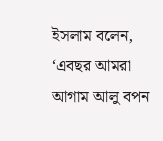ইসলাম বলেন, ‘এবছর আমরা আগাম আলু বপন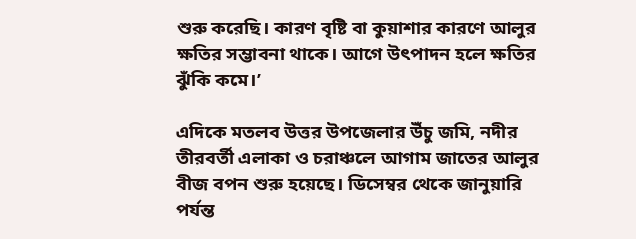শুরু করেছি। কারণ বৃষ্টি বা কুয়াশার কারণে আলুর ক্ষতির সম্ভাবনা থাকে। আগে উৎপাদন হলে ক্ষতির ঝুঁকি কমে।’

এদিকে মতলব উত্তর উপজেলার উঁচু জমি, নদীর তীরবর্তী এলাকা ও চরাঞ্চলে আগাম জাতের আলুর বীজ বপন শুরু হয়েছে। ডিসেম্বর থেকে জানুয়ারি পর্যন্ত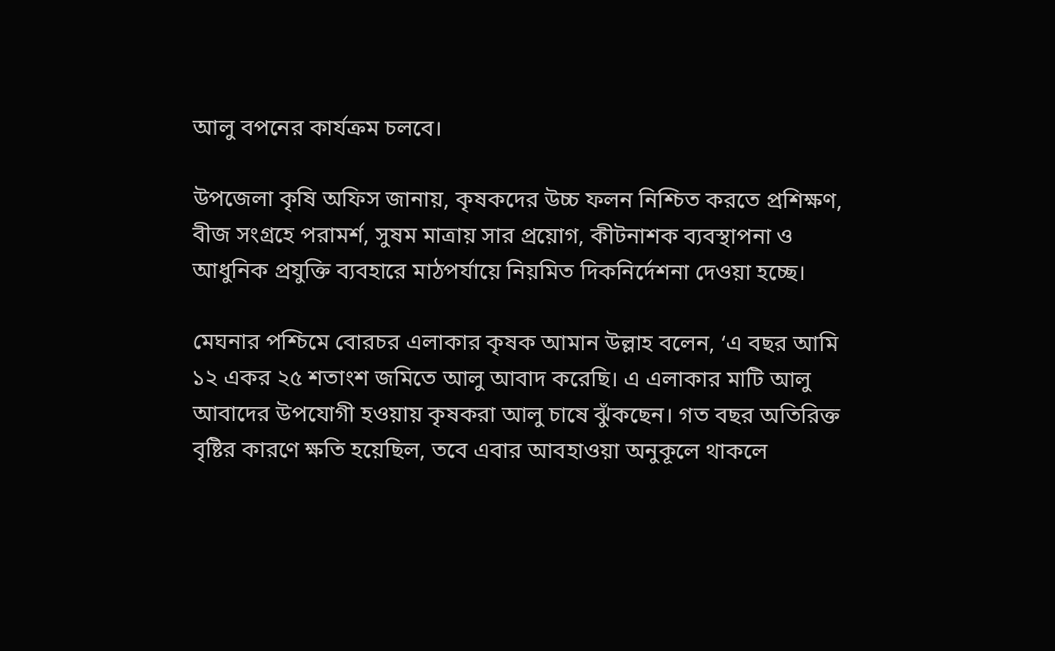আলু বপনের কার্যক্রম চলবে।

উপজেলা কৃষি অফিস জানায়, কৃষকদের উচ্চ ফলন নিশ্চিত করতে প্রশিক্ষণ, বীজ সংগ্রহে পরামর্শ, সুষম মাত্রায় সার প্রয়োগ, কীটনাশক ব্যবস্থাপনা ও আধুনিক প্রযুক্তি ব্যবহারে মাঠপর্যায়ে নিয়মিত দিকনির্দেশনা দেওয়া হচ্ছে।

মেঘনার পশ্চিমে বোরচর এলাকার কৃষক আমান উল্লাহ বলেন, ‘এ বছর আমি ১২ একর ২৫ শতাংশ জমিতে আলু আবাদ করেছি। এ এলাকার মাটি আলু আবাদের উপযোগী হওয়ায় কৃষকরা আলু চাষে ঝুঁকছেন। গত বছর অতিরিক্ত বৃষ্টির কারণে ক্ষতি হয়েছিল, তবে এবার আবহাওয়া অনুকূলে থাকলে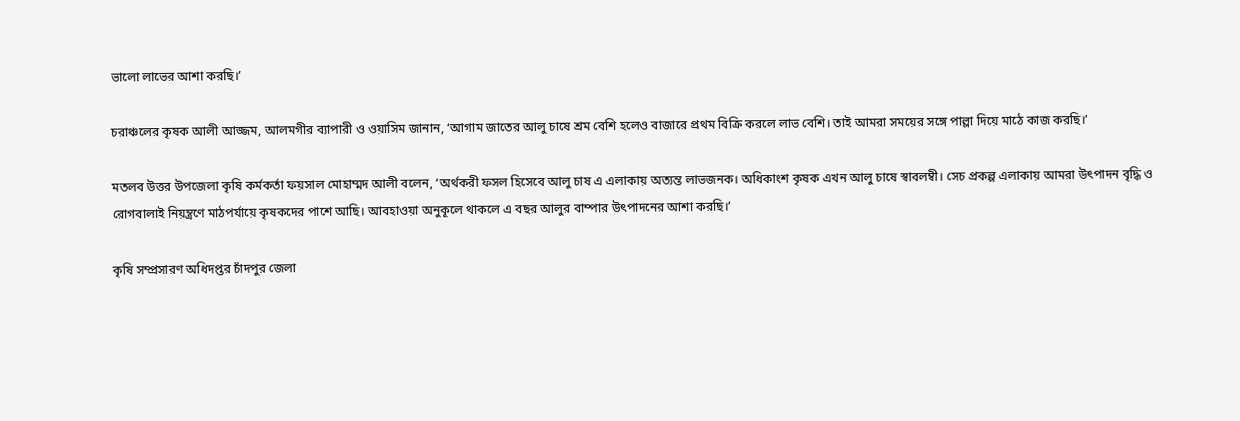ভালো লাভের আশা করছি।’

চরাঞ্চলের কৃষক আলী আজ্জম, আলমগীর ব্যাপারী ও ওয়াসিম জানান, ‘আগাম জাতের আলু চাষে শ্রম বেশি হলেও বাজারে প্রথম বিক্রি করলে লাভ বেশি। তাই আমরা সময়ের সঙ্গে পাল্লা দিয়ে মাঠে কাজ করছি।’

মতলব উত্তর উপজেলা কৃষি কর্মকর্তা ফয়সাল মোহাম্মদ আলী বলেন, ‘অর্থকরী ফসল হিসেবে আলু চাষ এ এলাকায় অত্যন্ত লাভজনক। অধিকাংশ কৃষক এখন আলু চাষে স্বাবলম্বী। সেচ প্রকল্প এলাকায় আমরা উৎপাদন বৃদ্ধি ও রোগবালাই নিয়ন্ত্রণে মাঠপর্যায়ে কৃষকদের পাশে আছি। আবহাওয়া অনুকূলে থাকলে এ বছর আলুর বাম্পার উৎপাদনের আশা করছি।’

কৃষি সম্প্রসারণ অধিদপ্তর চাঁদপুর জেলা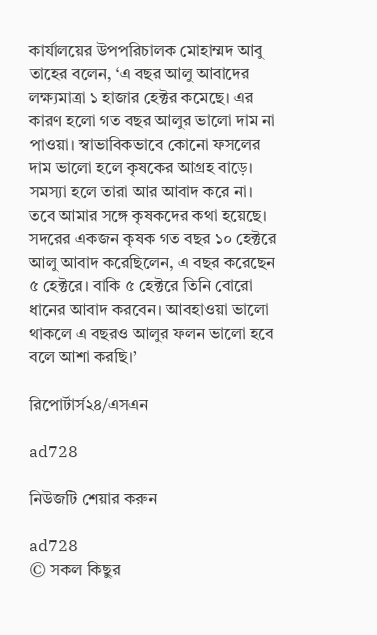কার্যালয়ের উপপরিচালক মোহাম্মদ আবু তাহের বলেন, ‘এ বছর আলু আবাদের লক্ষ্যমাত্রা ১ হাজার হেক্টর কমেছে। এর কারণ হলো গত বছর আলুর ভালো দাম না পাওয়া। স্বাভাবিকভাবে কোনো ফসলের দাম ভালো হলে কৃষকের আগ্রহ বাড়ে। সমস্যা হলে তারা আর আবাদ করে না। তবে আমার সঙ্গে কৃষকদের কথা হয়েছে। সদরের একজন কৃষক গত বছর ১০ হেক্টরে আলু আবাদ করেছিলেন, এ বছর করেছেন ৫ হেক্টরে। বাকি ৫ হেক্টরে তিনি বোরো ধানের আবাদ করবেন। আবহাওয়া ভালো থাকলে এ বছরও আলুর ফলন ভালো হবে বলে আশা করছি।’

রিপোর্টার্স২৪/এসএন

ad728

নিউজটি শেয়ার করুন

ad728
© সকল কিছুর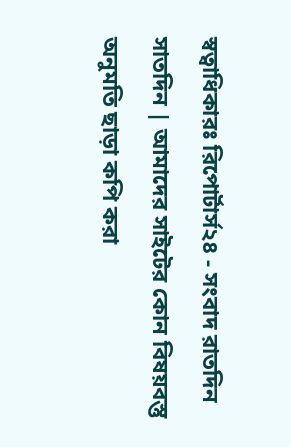স্বত্বাধিকারঃ রিপোর্টার্স২৪ - সংবাদ রাতদিন সাতদিন | আমাদের সাইটের কোন বিষয়বস্তু অনুমতি ছাড়া কপি করা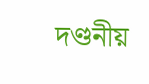দণ্ডনীয়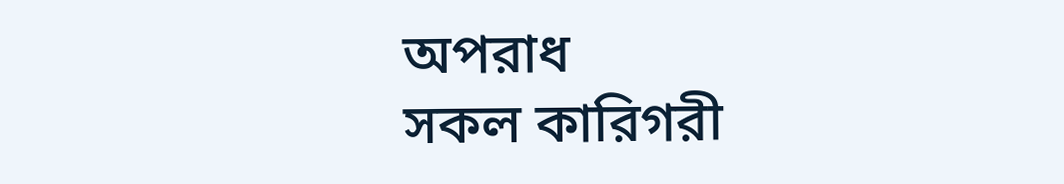অপরাধ
সকল কারিগরী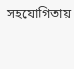সহযোগিতায়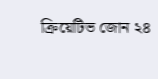ক্রিয়েটিভ জোন ২৪